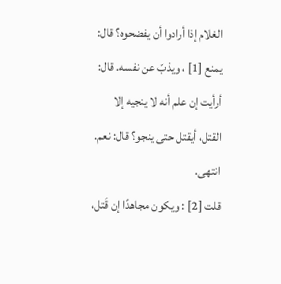الغلام إذا أرادوا أن يفضحوه؟ قال: يمنع [1] ، ويذبّ عن نفسه. قال: أرأيت إن علم أنه لا ينجيه إلا القتل، أيقتل حتى ينجو؟ قال: نعم. انتهى.
قلت [2] : ويكون مجاهدًا إن قَتل،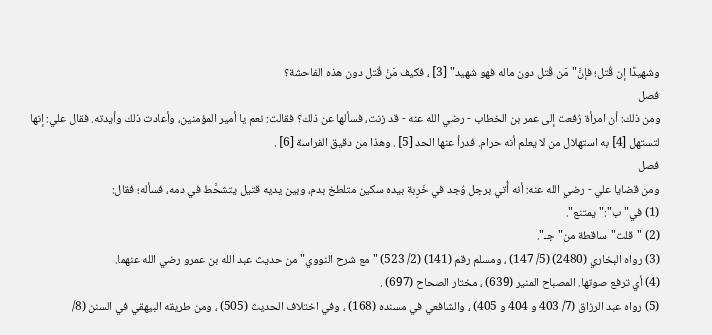وشهيدًا إن قُتل؛ فإنَّ"مَن قُتل دون ماله فهو شهيد" [3] ، فكيف مَنْ قُتل دون هذه الفاحشة؟
فصل
ومن ذلك: أن امرأة رُفعت إلى عمر بن الخطاب - رضي الله عنه - قد زنت، فسألها عن ذلك؟ فقالت: نعم يا أمير المؤمنين، وأعادت ذلك وأيدته. فقال علي: إنها لتستهل [4] به استهلال من لا يعلم أنه حرام. فدرأ عنها الحد [5] . وهذا من دقيق الفراسة [6] .
فصل
ومن قضايا علي - رضي الله عنه: أنه أُتي برجل وُجد في خَرِبة بيده سكين متلطخ بدم، وبين يديه قتيل يتشحَّط في دمه، فسأله؛ فقال:
(1) في"ب":"يمتنع".
(2) "قلت"ساقطة من"جـ".
(3) رواه البخاري (2480) (5/ 147) ، ومسلم رقم (141) (2/ 523) "مع شرح النووي"من حديث عبد الله بن عمرو رضي الله عنهما.
(4) أي ترفع صوتها. المصباح المنير (639) ، مختار الصحاح (697) .
(5) رواه عبد الرزاق (7/ 403 و 404 و 405) ، والشافعي في مسنده (168) ، وفي اختلاف الحديث (505) ، ومن طريقه البيهقي في السنن (8/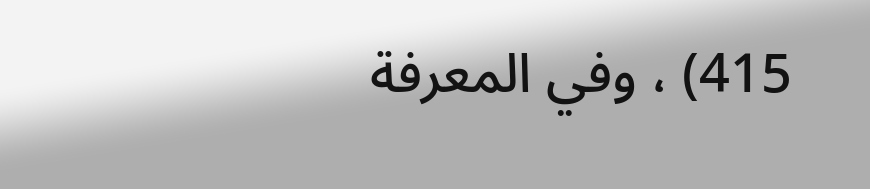415) ، وفي المعرفة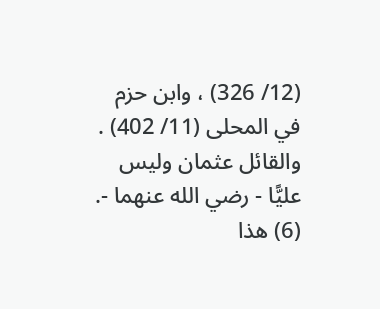(12/ 326) ، وابن حزم في المحلى (11/ 402) . والقائل عثمان وليس عليًّا - رضي الله عنهما -.
(6) هذا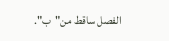الفصل ساقط من"ب".